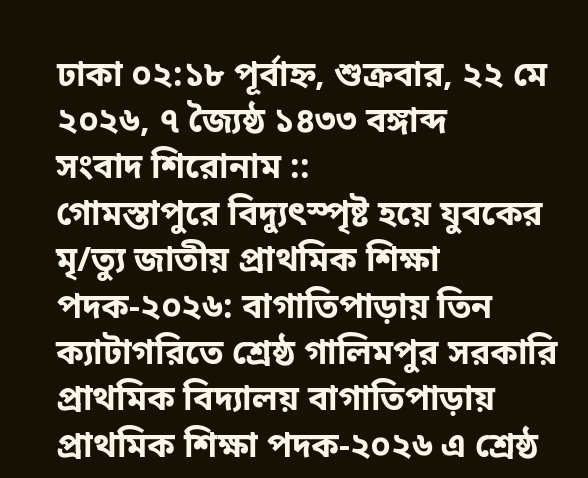ঢাকা ০২:১৮ পূর্বাহ্ন, শুক্রবার, ২২ মে ২০২৬, ৭ জ্যৈষ্ঠ ১৪৩৩ বঙ্গাব্দ
সংবাদ শিরোনাম ::
গোমস্তাপুরে বিদ্যুৎস্পৃষ্ট হয়ে যুবকের মৃ/ত্যু জাতীয় প্রাথমিক শিক্ষা পদক-২০২৬: বাগাতিপাড়ায় তিন ক্যাটাগরিতে শ্রেষ্ঠ গালিমপুর সরকারি প্রাথমিক বিদ্যালয় বাগাতিপাড়ায় প্রাথমিক শিক্ষা পদক-২০২৬ এ শ্রেষ্ঠ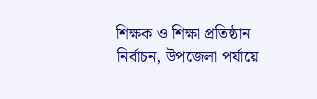শিক্ষক ও শিক্ষা প্রতিষ্ঠান নির্বাচন, উপজেলা পর্যায়ে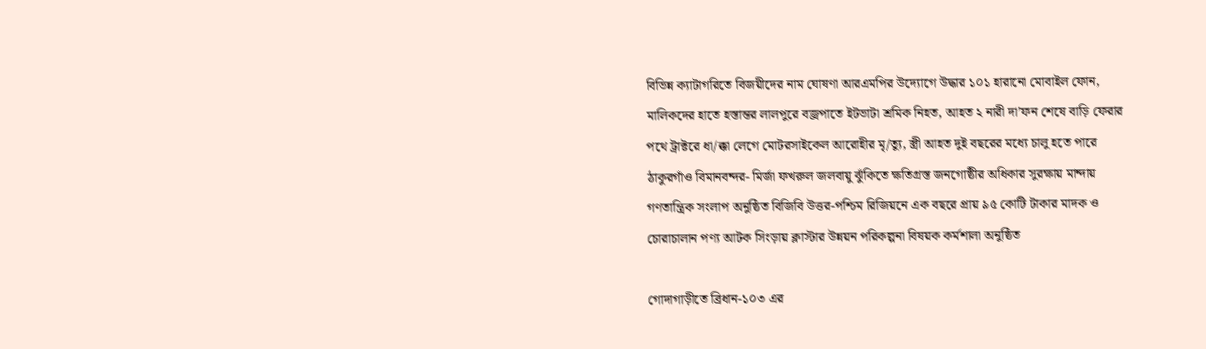বিভিন্ন ক্যাটাগরিতে বিজয়ীদের নাম ঘোষণা আরএমপির উদ্যোগে উদ্ধার ১০১ হারানো মোবাইল ফোন, মালিকদের হাতে হস্তান্তর লালপুরে বজ্রপাতে ইটভাটা শ্রমিক নিহত, আহত ২ নারী দা’ফন শেষে বাড়ি ফেরার পথে ট্রাক্টরে ধা/ক্কা লেগে মোটরসাইকেল আরোহীর মৃ/ত্যু, স্ত্রী আহত দুই বছরের মধ্যে চালু হতে পারে ঠাকুরগাঁও বিমানবন্দর- মির্জা ফখরুল জলবায়ু ঝুঁকিতে ক্ষতিগ্রস্ত জনগোষ্ঠীর অধিকার সুরক্ষায় মান্দায় গণতান্ত্রিক সংলাপ অনুষ্ঠিত বিজিবি উত্তর-পশ্চিম রিজিয়নে এক বছরে প্রায় ৯৫ কোটি টাকার মাদক ও চোরাচালান পণ্য আটক সিংড়ায় ক্লাস্টার উন্নয়ন পরিকল্পনা বিষয়ক কর্মশালা অনুষ্ঠিত

গোদাগাড়ীতে ব্রিধান-১০৩ এর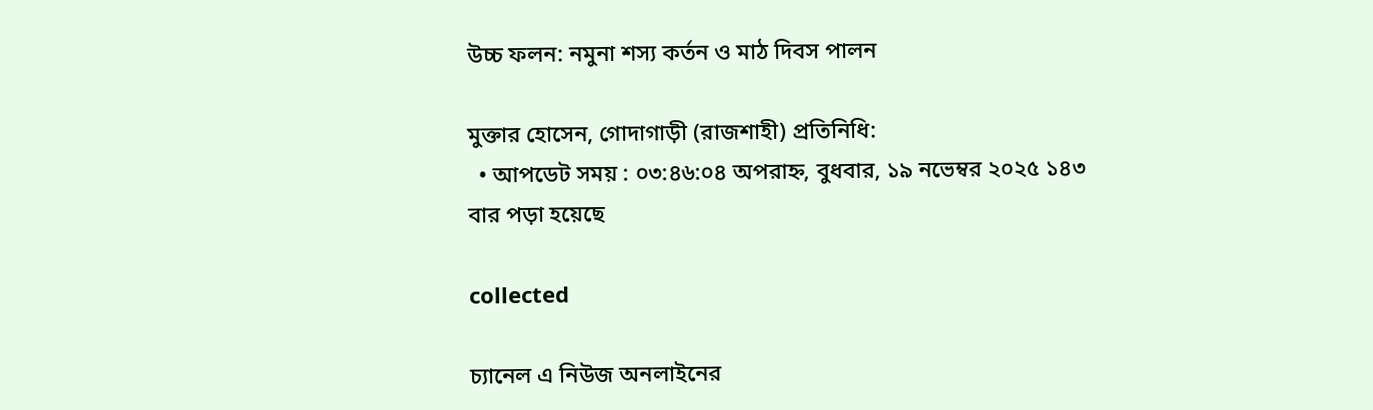উচ্চ ফলন: নমুনা শস্য কর্তন ও মাঠ দিবস পালন

মুক্তার হোসেন, গোদাগাড়ী (রাজশাহী) প্রতিনিধি:
  • আপডেট সময় : ০৩:৪৬:০৪ অপরাহ্ন, বুধবার, ১৯ নভেম্বর ২০২৫ ১৪৩ বার পড়া হয়েছে

collected

চ্যানেল এ নিউজ অনলাইনের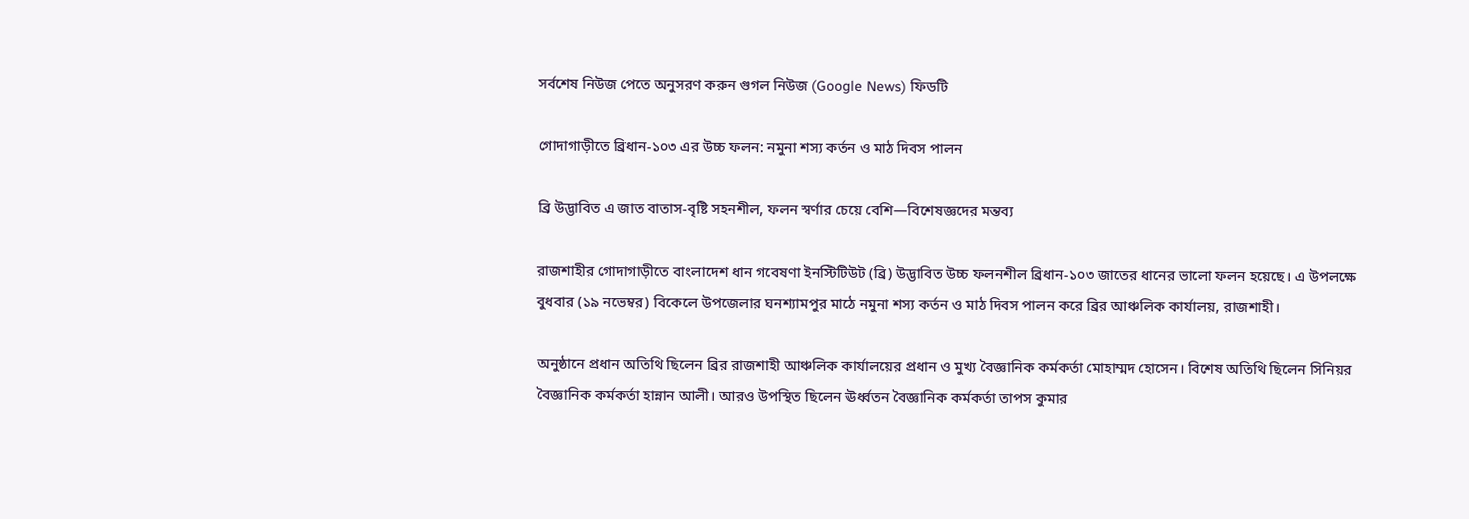সর্বশেষ নিউজ পেতে অনুসরণ করুন গুগল নিউজ (Google News) ফিডটি

গোদাগাড়ীতে ব্রিধান-১০৩ এর উচ্চ ফলন: নমুনা শস্য কর্তন ও মাঠ দিবস পালন

ব্রি উদ্ভাবিত এ জাত বাতাস-বৃষ্টি সহনশীল, ফলন স্বর্ণার চেয়ে বেশি—বিশেষজ্ঞদের মন্তব্য

রাজশাহীর গোদাগাড়ীতে বাংলাদেশ ধান গবেষণা ইনস্টিটিউট (ব্রি) উদ্ভাবিত উচ্চ ফলনশীল ব্রিধান-১০৩ জাতের ধানের ভালো ফলন হয়েছে। এ উপলক্ষে বুধবার (১৯ নভেম্বর) বিকেলে উপজেলার ঘনশ্যামপুর মাঠে নমুনা শস্য কর্তন ও মাঠ দিবস পালন করে ব্রির আঞ্চলিক কার্যালয়, রাজশাহী।

অনুষ্ঠানে প্রধান অতিথি ছিলেন ব্রির রাজশাহী আঞ্চলিক কার্যালয়ের প্রধান ও মুখ্য বৈজ্ঞানিক কর্মকর্তা মোহাম্মদ হোসেন। বিশেষ অতিথি ছিলেন সিনিয়র বৈজ্ঞানিক কর্মকর্তা হান্নান আলী। আরও উপস্থিত ছিলেন ঊর্ধ্বতন বৈজ্ঞানিক কর্মকর্তা তাপস কুমার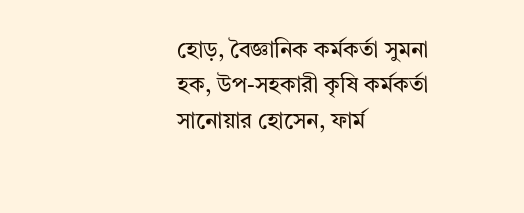হোড়, বৈজ্ঞানিক কর্মকর্তা সুমনা হক, উপ-সহকারী কৃষি কর্মকর্তা সানোয়ার হোসেন, ফার্ম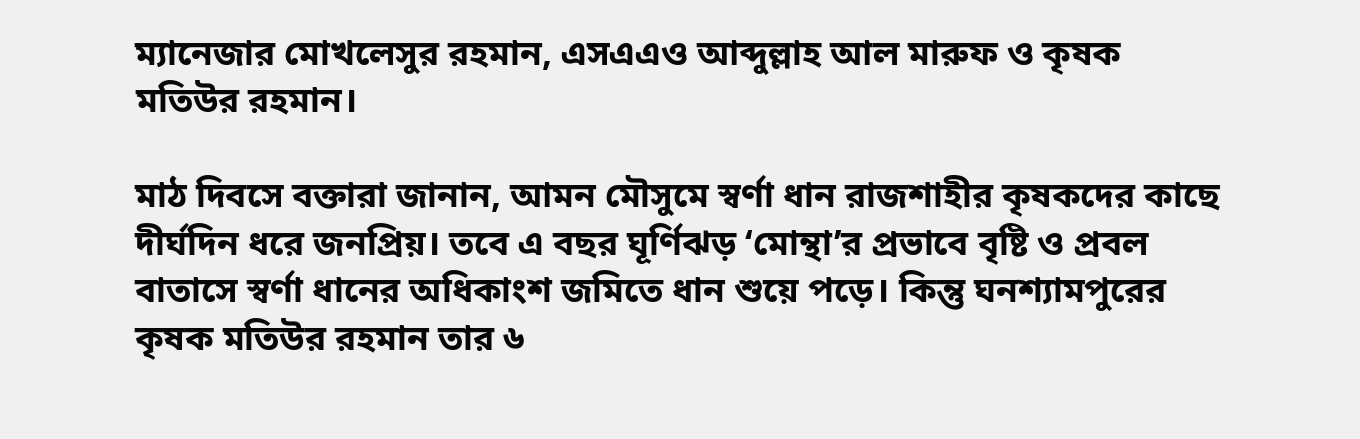ম্যানেজার মোখলেসুর রহমান, এসএএও আব্দুল্লাহ আল মারুফ ও কৃষক মতিউর রহমান।

মাঠ দিবসে বক্তারা জানান, আমন মৌসুমে স্বর্ণা ধান রাজশাহীর কৃষকদের কাছে দীর্ঘদিন ধরে জনপ্রিয়। তবে এ বছর ঘূর্ণিঝড় ‘মোন্থা’র প্রভাবে বৃষ্টি ও প্রবল বাতাসে স্বর্ণা ধানের অধিকাংশ জমিতে ধান শুয়ে পড়ে। কিন্তু ঘনশ্যামপুরের কৃষক মতিউর রহমান তার ৬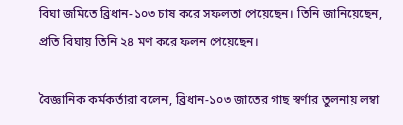বিঘা জমিতে ব্রিধান-১০৩ চাষ করে সফলতা পেয়েছেন। তিনি জানিয়েছেন, প্রতি বিঘায় তিনি ২৪ মণ করে ফলন পেয়েছেন।

বৈজ্ঞানিক কর্মকর্তারা বলেন, ব্রিধান-১০৩ জাতের গাছ স্বর্ণার তুলনায় লম্বা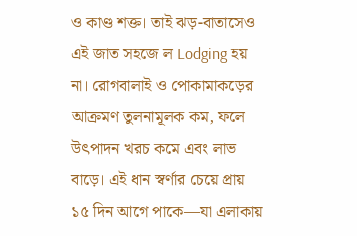ও কাণ্ড শক্ত। তাই ঝড়-বাতাসেও এই জাত সহজে ল Lodging হয় না। রোগবালাই ও পোকামাকড়ের আক্রমণ তুলনামূলক কম, ফলে উৎপাদন খরচ কমে এবং লাভ বাড়ে। এই ধান স্বর্ণার চেয়ে প্রায় ১৫ দিন আগে পাকে—যা এলাকায়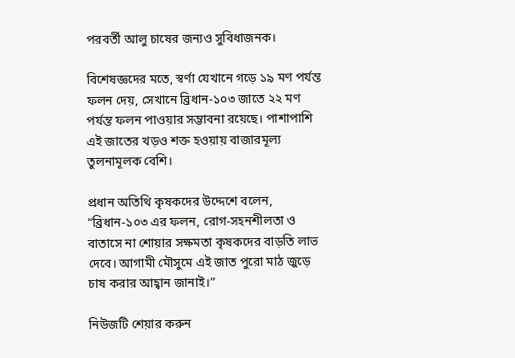পরবর্তী আলু চাষের জন্যও সুবিধাজনক।

বিশেষজ্ঞদের মতে, স্বর্ণা যেখানে গড়ে ১৯ মণ পর্যন্ত ফলন দেয়, সেখানে ব্রিধান-১০৩ জাতে ২২ মণ পর্যন্ত ফলন পাওয়ার সম্ভাবনা রয়েছে। পাশাপাশি এই জাতের খড়ও শক্ত হওয়ায় বাজারমূল্য তুলনামূলক বেশি।

প্রধান অতিথি কৃষকদের উদ্দেশে বলেন, “ব্রিধান-১০৩ এর ফলন, রোগ-সহনশীলতা ও বাতাসে না শোয়ার সক্ষমতা কৃষকদের বাড়তি লাভ দেবে। আগামী মৌসুমে এই জাত পুরো মাঠ জুড়ে চাষ করার আহ্বান জানাই।”

নিউজটি শেয়ার করুন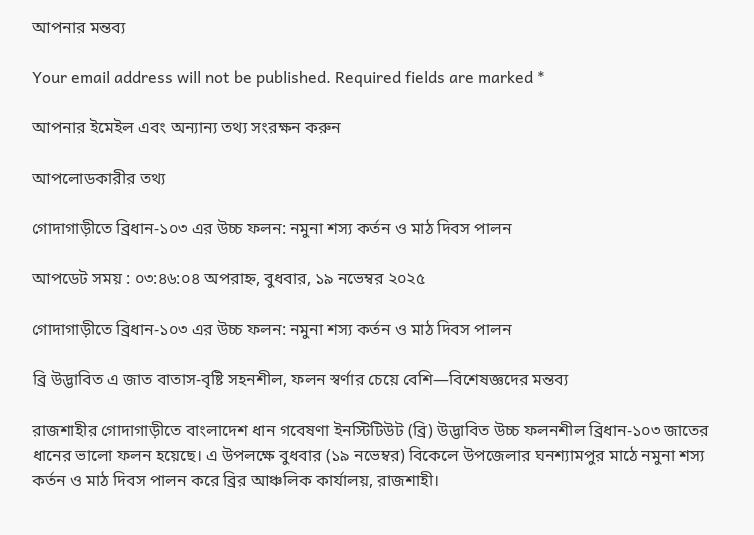আপনার মন্তব্য

Your email address will not be published. Required fields are marked *

আপনার ইমেইল এবং অন্যান্য তথ্য সংরক্ষন করুন

আপলোডকারীর তথ্য

গোদাগাড়ীতে ব্রিধান-১০৩ এর উচ্চ ফলন: নমুনা শস্য কর্তন ও মাঠ দিবস পালন

আপডেট সময় : ০৩:৪৬:০৪ অপরাহ্ন, বুধবার, ১৯ নভেম্বর ২০২৫

গোদাগাড়ীতে ব্রিধান-১০৩ এর উচ্চ ফলন: নমুনা শস্য কর্তন ও মাঠ দিবস পালন

ব্রি উদ্ভাবিত এ জাত বাতাস-বৃষ্টি সহনশীল, ফলন স্বর্ণার চেয়ে বেশি—বিশেষজ্ঞদের মন্তব্য

রাজশাহীর গোদাগাড়ীতে বাংলাদেশ ধান গবেষণা ইনস্টিটিউট (ব্রি) উদ্ভাবিত উচ্চ ফলনশীল ব্রিধান-১০৩ জাতের ধানের ভালো ফলন হয়েছে। এ উপলক্ষে বুধবার (১৯ নভেম্বর) বিকেলে উপজেলার ঘনশ্যামপুর মাঠে নমুনা শস্য কর্তন ও মাঠ দিবস পালন করে ব্রির আঞ্চলিক কার্যালয়, রাজশাহী।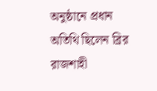অনুষ্ঠানে প্রধান অতিথি ছিলেন ব্রির রাজশাহী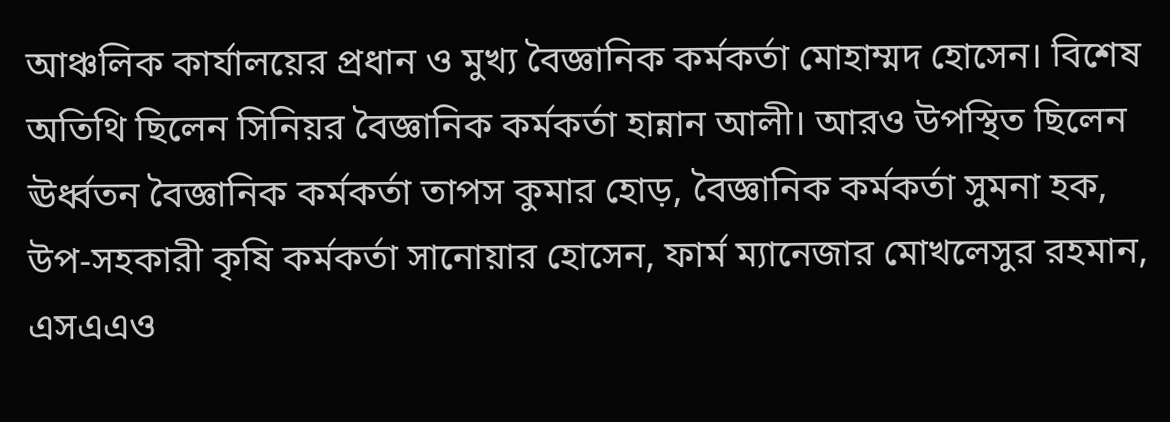আঞ্চলিক কার্যালয়ের প্রধান ও মুখ্য বৈজ্ঞানিক কর্মকর্তা মোহাম্মদ হোসেন। বিশেষ অতিথি ছিলেন সিনিয়র বৈজ্ঞানিক কর্মকর্তা হান্নান আলী। আরও উপস্থিত ছিলেন ঊর্ধ্বতন বৈজ্ঞানিক কর্মকর্তা তাপস কুমার হোড়, বৈজ্ঞানিক কর্মকর্তা সুমনা হক, উপ-সহকারী কৃষি কর্মকর্তা সানোয়ার হোসেন, ফার্ম ম্যানেজার মোখলেসুর রহমান, এসএএও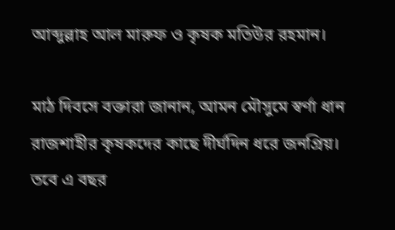আব্দুল্লাহ আল মারুফ ও কৃষক মতিউর রহমান।

মাঠ দিবসে বক্তারা জানান, আমন মৌসুমে স্বর্ণা ধান রাজশাহীর কৃষকদের কাছে দীর্ঘদিন ধরে জনপ্রিয়। তবে এ বছর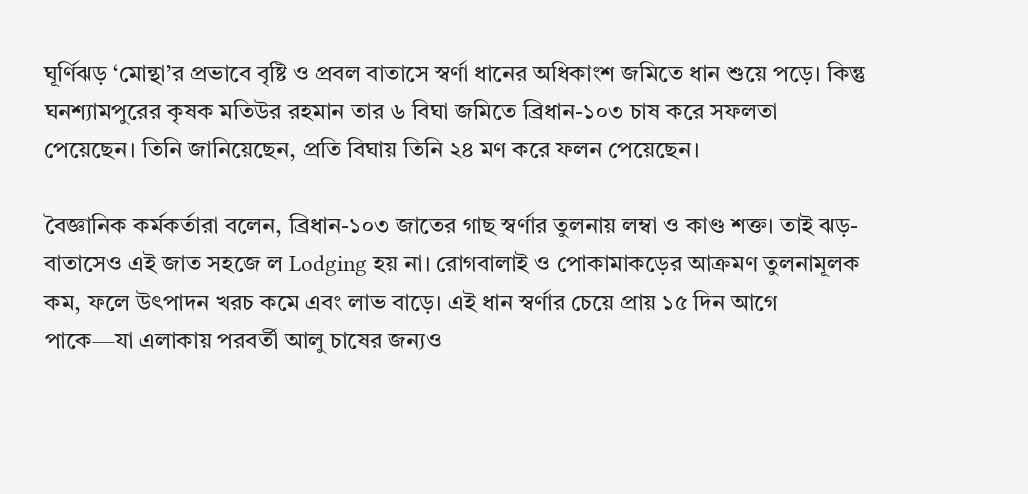ঘূর্ণিঝড় ‘মোন্থা’র প্রভাবে বৃষ্টি ও প্রবল বাতাসে স্বর্ণা ধানের অধিকাংশ জমিতে ধান শুয়ে পড়ে। কিন্তু ঘনশ্যামপুরের কৃষক মতিউর রহমান তার ৬ বিঘা জমিতে ব্রিধান-১০৩ চাষ করে সফলতা পেয়েছেন। তিনি জানিয়েছেন, প্রতি বিঘায় তিনি ২৪ মণ করে ফলন পেয়েছেন।

বৈজ্ঞানিক কর্মকর্তারা বলেন, ব্রিধান-১০৩ জাতের গাছ স্বর্ণার তুলনায় লম্বা ও কাণ্ড শক্ত। তাই ঝড়-বাতাসেও এই জাত সহজে ল Lodging হয় না। রোগবালাই ও পোকামাকড়ের আক্রমণ তুলনামূলক কম, ফলে উৎপাদন খরচ কমে এবং লাভ বাড়ে। এই ধান স্বর্ণার চেয়ে প্রায় ১৫ দিন আগে পাকে—যা এলাকায় পরবর্তী আলু চাষের জন্যও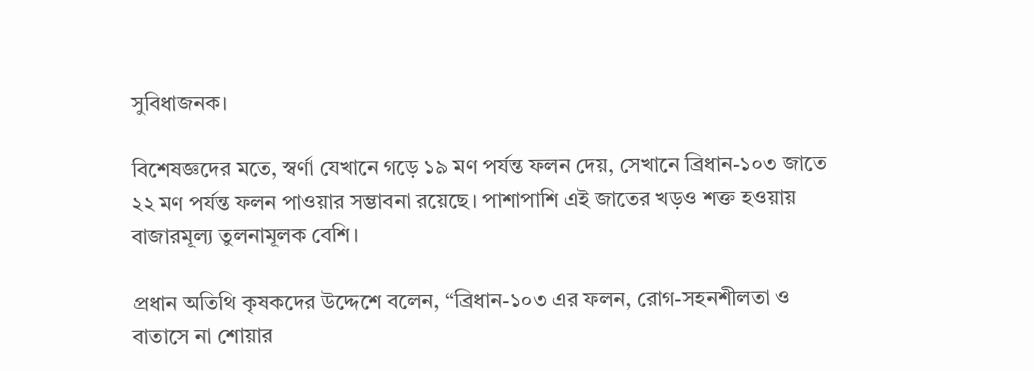সুবিধাজনক।

বিশেষজ্ঞদের মতে, স্বর্ণা যেখানে গড়ে ১৯ মণ পর্যন্ত ফলন দেয়, সেখানে ব্রিধান-১০৩ জাতে ২২ মণ পর্যন্ত ফলন পাওয়ার সম্ভাবনা রয়েছে। পাশাপাশি এই জাতের খড়ও শক্ত হওয়ায় বাজারমূল্য তুলনামূলক বেশি।

প্রধান অতিথি কৃষকদের উদ্দেশে বলেন, “ব্রিধান-১০৩ এর ফলন, রোগ-সহনশীলতা ও বাতাসে না শোয়ার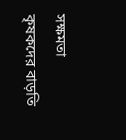সক্ষমতা কৃষকদের বাড়তি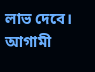লাভ দেবে। আগামী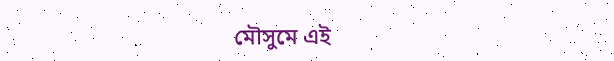মৌসুমে এই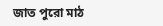জাত পুরো মাঠ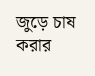জুড়ে চাষ করার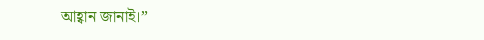আহ্বান জানাই।”